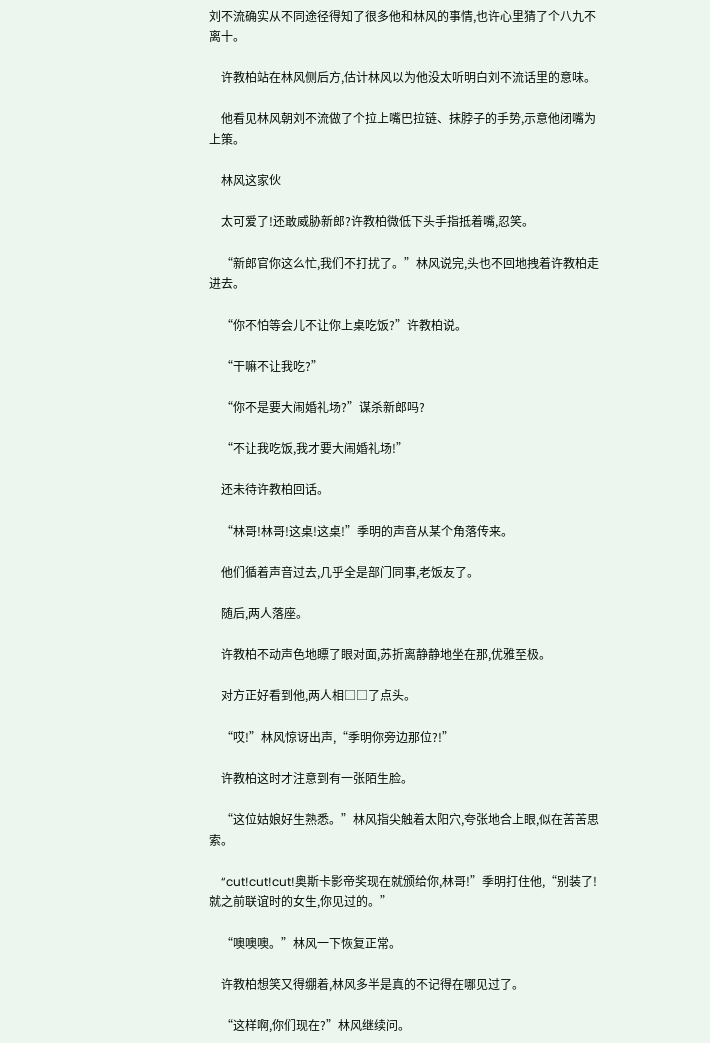刘不流确实从不同途径得知了很多他和林风的事情,也许心里猜了个八九不离十。

    许教柏站在林风侧后方,估计林风以为他没太听明白刘不流话里的意味。

    他看见林风朝刘不流做了个拉上嘴巴拉链、抹脖子的手势,示意他闭嘴为上策。

    林风这家伙

    太可爱了!还敢威胁新郎?许教柏微低下头手指抵着嘴,忍笑。

    “新郎官你这么忙,我们不打扰了。”林风说完,头也不回地拽着许教柏走进去。

    “你不怕等会儿不让你上桌吃饭?”许教柏说。

    “干嘛不让我吃?”

    “你不是要大闹婚礼场?”谋杀新郎吗?

    “不让我吃饭,我才要大闹婚礼场!”

    还未待许教柏回话。

    “林哥!林哥!这桌!这桌!”季明的声音从某个角落传来。

    他们循着声音过去,几乎全是部门同事,老饭友了。

    随后,两人落座。

    许教柏不动声色地瞟了眼对面,苏折离静静地坐在那,优雅至极。

    对方正好看到他,两人相□□了点头。

    “哎!”林风惊讶出声,“季明你旁边那位?!”

    许教柏这时才注意到有一张陌生脸。

    “这位姑娘好生熟悉。”林风指尖触着太阳穴,夸张地合上眼,似在苦苦思索。

    “cut!cut!cut!奥斯卡影帝奖现在就颁给你,林哥!”季明打住他,“别装了!就之前联谊时的女生,你见过的。”

    “噢噢噢。”林风一下恢复正常。

    许教柏想笑又得绷着,林风多半是真的不记得在哪见过了。

    “这样啊,你们现在?”林风继续问。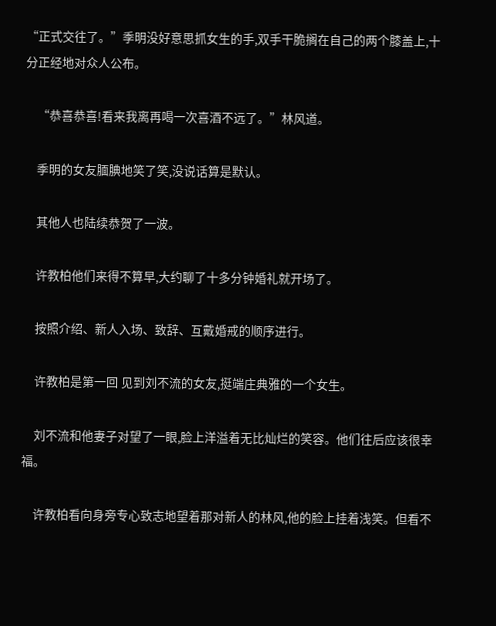“正式交往了。”季明没好意思抓女生的手,双手干脆搁在自己的两个膝盖上,十分正经地对众人公布。

    “恭喜恭喜!看来我离再喝一次喜酒不远了。”林风道。

    季明的女友腼腆地笑了笑,没说话算是默认。

    其他人也陆续恭贺了一波。

    许教柏他们来得不算早,大约聊了十多分钟婚礼就开场了。

    按照介绍、新人入场、致辞、互戴婚戒的顺序进行。

    许教柏是第一回 见到刘不流的女友,挺端庄典雅的一个女生。

    刘不流和他妻子对望了一眼,脸上洋溢着无比灿烂的笑容。他们往后应该很幸福。

    许教柏看向身旁专心致志地望着那对新人的林风,他的脸上挂着浅笑。但看不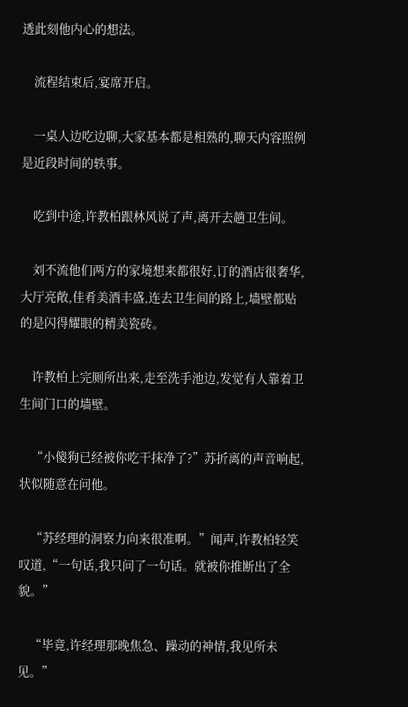透此刻他内心的想法。

    流程结束后,宴席开启。

    一桌人边吃边聊,大家基本都是相熟的,聊天内容照例是近段时间的轶事。

    吃到中途,许教柏跟林风说了声,离开去趟卫生间。

    刘不流他们两方的家境想来都很好,订的酒店很奢华,大厅亮敞,佳肴美酒丰盛,连去卫生间的路上,墙壁都贴的是闪得耀眼的精美瓷砖。

    许教柏上完厕所出来,走至洗手池边,发觉有人靠着卫生间门口的墙壁。

    “小傻狗已经被你吃干抹净了?”苏折离的声音响起,状似随意在问他。

    “苏经理的洞察力向来很准啊。”闻声,许教柏轻笑叹道,“一句话,我只问了一句话。就被你推断出了全貌。”

    “毕竟,许经理那晚焦急、躁动的神情,我见所未见。”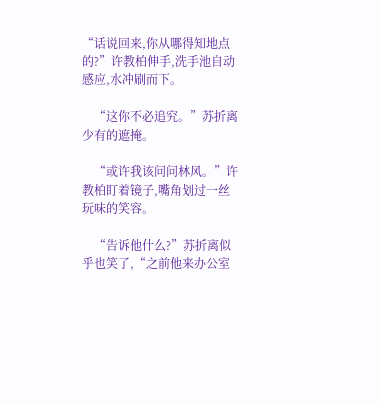“话说回来,你从哪得知地点的?”许教柏伸手,洗手池自动感应,水冲刷而下。

    “这你不必追究。”苏折离少有的遮掩。

    “或许我该问问林风。”许教柏盯着镜子,嘴角划过一丝玩味的笑容。

    “告诉他什么?”苏折离似乎也笑了,“之前他来办公室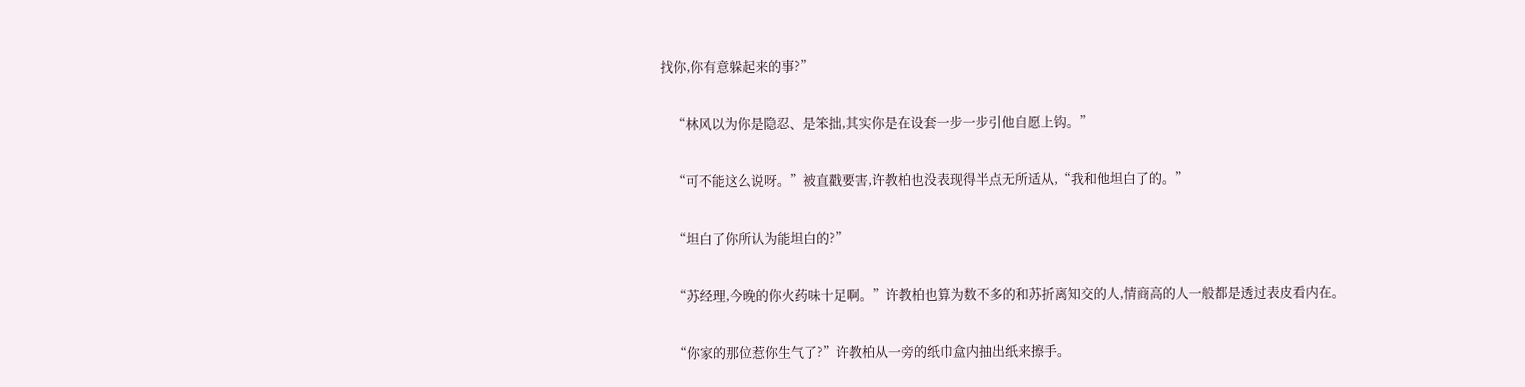找你,你有意躲起来的事?”

    “林风以为你是隐忍、是笨拙,其实你是在设套一步一步引他自愿上钩。”

    “可不能这么说呀。”被直戳要害,许教柏也没表现得半点无所适从,“我和他坦白了的。”

    “坦白了你所认为能坦白的?”

    “苏经理,今晚的你火药味十足啊。”许教柏也算为数不多的和苏折离知交的人,情商高的人一般都是透过表皮看内在。

    “你家的那位惹你生气了?”许教柏从一旁的纸巾盒内抽出纸来擦手。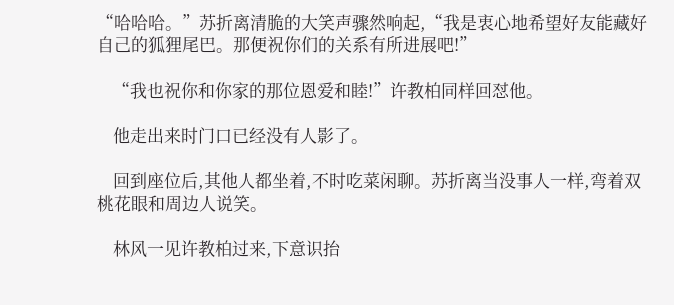“哈哈哈。”苏折离清脆的大笑声骤然响起,“我是衷心地希望好友能藏好自己的狐狸尾巴。那便祝你们的关系有所进展吧!”

    “我也祝你和你家的那位恩爱和睦!”许教柏同样回怼他。

    他走出来时门口已经没有人影了。

    回到座位后,其他人都坐着,不时吃菜闲聊。苏折离当没事人一样,弯着双桃花眼和周边人说笑。

    林风一见许教柏过来,下意识抬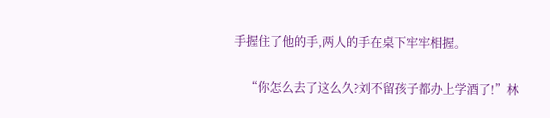手握住了他的手,两人的手在桌下牢牢相握。

    “你怎么去了这么久?刘不留孩子都办上学酒了!”林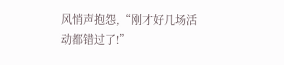风悄声抱怨,“刚才好几场活动都错过了!”